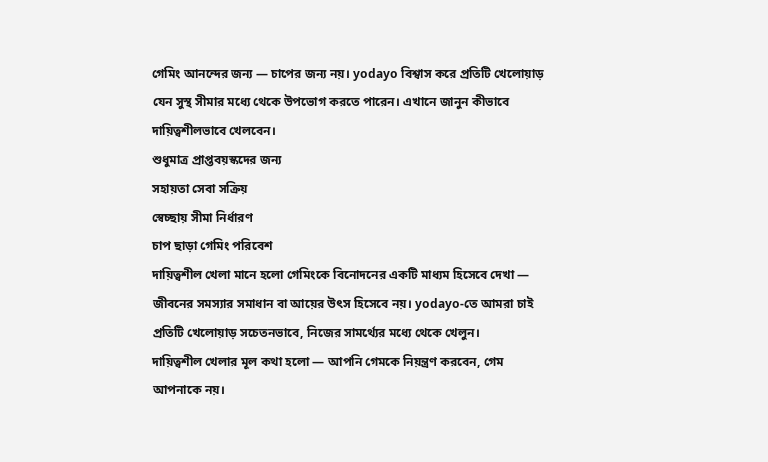গেমিং আনন্দের জন্য — চাপের জন্য নয়। yodayo বিশ্বাস করে প্রতিটি খেলোয়াড় যেন সুস্থ সীমার মধ্যে থেকে উপভোগ করতে পারেন। এখানে জানুন কীভাবে দায়িত্বশীলভাবে খেলবেন।
শুধুমাত্র প্রাপ্তবয়স্কদের জন্য
সহায়তা সেবা সক্রিয়
স্বেচ্ছায় সীমা নির্ধারণ
চাপ ছাড়া গেমিং পরিবেশ
দায়িত্বশীল খেলা মানে হলো গেমিংকে বিনোদনের একটি মাধ্যম হিসেবে দেখা — জীবনের সমস্যার সমাধান বা আয়ের উৎস হিসেবে নয়। yodayo-তে আমরা চাই প্রতিটি খেলোয়াড় সচেতনভাবে, নিজের সামর্থ্যের মধ্যে থেকে খেলুন।
দায়িত্বশীল খেলার মূল কথা হলো — আপনি গেমকে নিয়ন্ত্রণ করবেন, গেম আপনাকে নয়।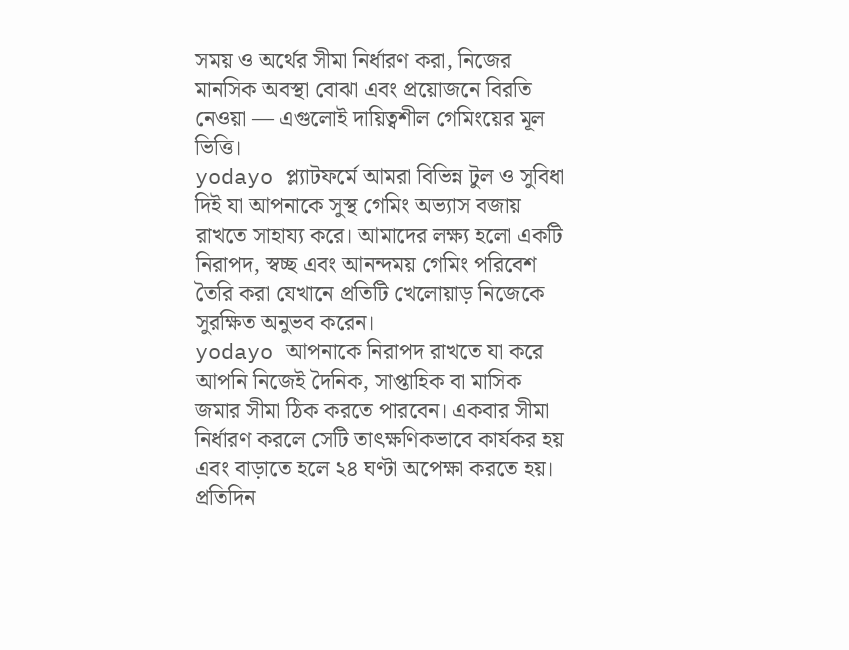সময় ও অর্থের সীমা নির্ধারণ করা, নিজের মানসিক অবস্থা বোঝা এবং প্রয়োজনে বিরতি নেওয়া — এগুলোই দায়িত্বশীল গেমিংয়ের মূল ভিত্তি।
yodayo প্ল্যাটফর্মে আমরা বিভিন্ন টুল ও সুবিধা দিই যা আপনাকে সুস্থ গেমিং অভ্যাস বজায় রাখতে সাহায্য করে। আমাদের লক্ষ্য হলো একটি নিরাপদ, স্বচ্ছ এবং আনন্দময় গেমিং পরিবেশ তৈরি করা যেখানে প্রতিটি খেলোয়াড় নিজেকে সুরক্ষিত অনুভব করেন।
yodayo আপনাকে নিরাপদ রাখতে যা করে
আপনি নিজেই দৈনিক, সাপ্তাহিক বা মাসিক জমার সীমা ঠিক করতে পারবেন। একবার সীমা নির্ধারণ করলে সেটি তাৎক্ষণিকভাবে কার্যকর হয় এবং বাড়াতে হলে ২৪ ঘণ্টা অপেক্ষা করতে হয়।
প্রতিদিন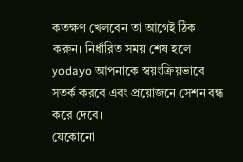কতক্ষণ খেলবেন তা আগেই ঠিক করুন। নির্ধারিত সময় শেষ হলে yodayo আপনাকে স্বয়ংক্রিয়ভাবে সতর্ক করবে এবং প্রয়োজনে সেশন বন্ধ করে দেবে।
যেকোনো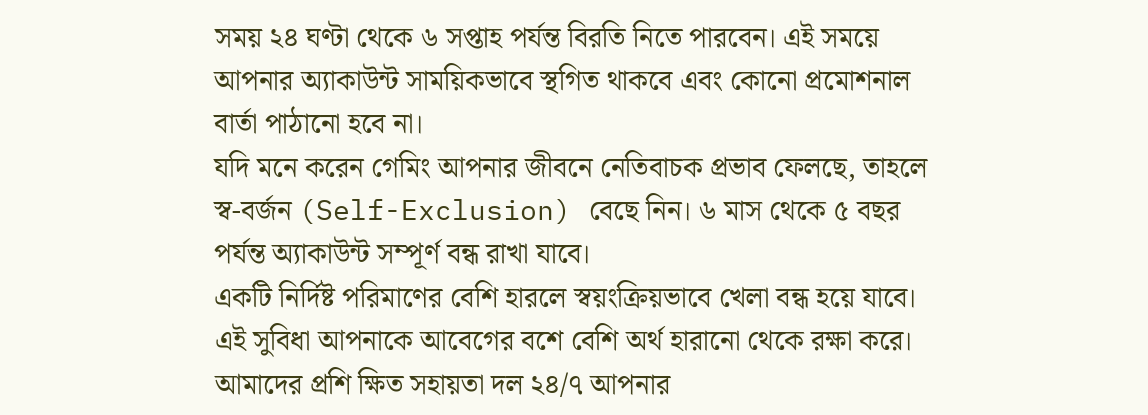সময় ২৪ ঘণ্টা থেকে ৬ সপ্তাহ পর্যন্ত বিরতি নিতে পারবেন। এই সময়ে আপনার অ্যাকাউন্ট সাময়িকভাবে স্থগিত থাকবে এবং কোনো প্রমোশনাল বার্তা পাঠানো হবে না।
যদি মনে করেন গেমিং আপনার জীবনে নেতিবাচক প্রভাব ফেলছে, তাহলে স্ব-বর্জন (Self-Exclusion) বেছে নিন। ৬ মাস থেকে ৫ বছর পর্যন্ত অ্যাকাউন্ট সম্পূর্ণ বন্ধ রাখা যাবে।
একটি নির্দিষ্ট পরিমাণের বেশি হারলে স্বয়ংক্রিয়ভাবে খেলা বন্ধ হয়ে যাবে। এই সুবিধা আপনাকে আবেগের বশে বেশি অর্থ হারানো থেকে রক্ষা করে।
আমাদের প্রশি ক্ষিত সহায়তা দল ২৪/৭ আপনার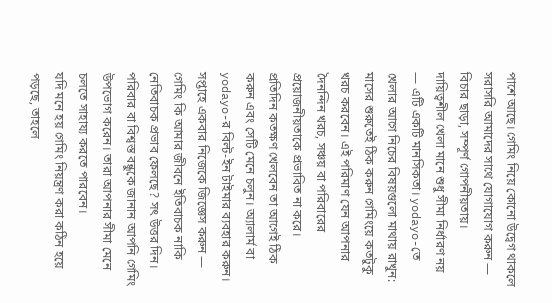পাশে আছে। গেমিং নিয়ে কোনো উদ্বেগ থাকলে সরাসরি আমাদের সাথে যোগাযোগ করুন — বিচার ছাড়া, সম্পূর্ণ গোপনীয়তায়।
দায়িত্বশীল খেলা মানে শুধু সীমা নির্ধারণ নয় — এটি একটি মানসিকতা। yodayo-তে খেলার আগে নিচের বিষয়গুলো মাথায় রাখুন:
মাসের শুরুতেই ঠিক করুন গেমিংয়ে কতটুকু খরচ করবেন। এই পরিমাণ যেন আপনার দৈনন্দিন খরচ, সঞ্চয় বা পরিবারের প্রয়োজনীয়তাকে প্রভাবিত না করে।
প্রতিদিন কতক্ষণ খেলবেন তা আগেই ঠিক করুন এবং সেটি মেনে চলুন। অ্যালার্ম বা yodayo-র বিল্ট-ইন টাইমার ব্যবহার করুন।
সপ্তাহে একবার নিজেকে জিজ্ঞেস করুন — গেমিং কি আমার জীবনে ইতিবাচক নাকি নেতিবাচক প্রভাব ফেলছে? সৎ উত্তর দিন।
পরিবার বা বিশ্বস্ত বন্ধুকে জানান আপনি গেমিং উপভোগ করেন। তারা আপনার সীমা মেনে চলতে সাহায্য করতে পারবেন।
যদি মনে হয় গেমিং নিয়ন্ত্রণ করা কঠিন হয়ে পড়ছে, তাহলে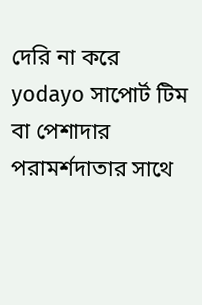দেরি না করে yodayo সাপোর্ট টিম বা পেশাদার পরামর্শদাতার সাথে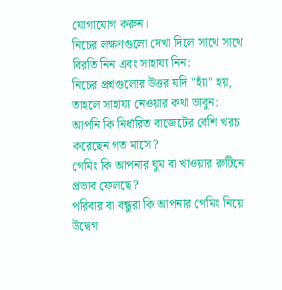যোগাযোগ করুন।
নিচের লক্ষণগুলো দেখা দিলে সাথে সাথে বিরতি নিন এবং সাহায্য নিন:
নিচের প্রশ্নগুলোর উত্তর যদি "হ্যাঁ" হয়, তাহলে সাহায্য নেওয়ার কথা ভাবুন:
আপনি কি নির্ধারিত বাজেটের বেশি খরচ করেছেন গত মাসে?
গেমিং কি আপনার ঘুম বা খাওয়ার রুটিনে প্রভাব ফেলছে?
পরিবার বা বন্ধুরা কি আপনার গেমিং নিয়ে উদ্বেগ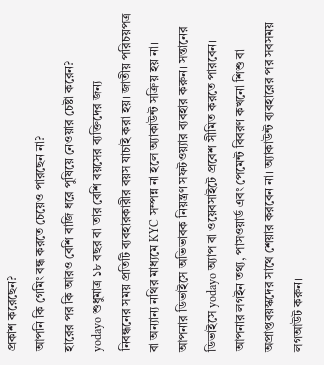প্রকাশ করেছেন?
আপনি কি গেমিং বন্ধ করতে চেয়েও পারছেন না?
হারের পর কি আরও বেশি বাজি ধরে পুষিয়ে নেওয়ার চেষ্টা করেন?
yodayo শুধুমাত্র ১৮ বছর বা তার বেশি বয়সের ব্যক্তিদের জন্য
নিবন্ধনের সময় প্রতিটি ব্যবহারকারীর বয়স যাচাই করা হয়। জাতীয় পরিচয়পত্র বা অন্যান্য নথির মাধ্যমে KYC সম্পন্ন না হলে অ্যাকাউন্ট সক্রিয় হয় না।
আপনার ডিভাইসে অভিভাবক নিয়ন্ত্রণ সফটওয়্যার ব্যবহার করুন। সন্তানের ডিভাইসে yodayo অ্যাপ বা ওয়েবসাইটে প্রবেশ সীমিত করতে পারবেন।
আপনার লগইন তথ্য, পাসওয়ার্ড এবং পেমেন্ট বিবরণ কখনো শিশু বা অপ্রাপ্তবয়স্কদের সাথে শেয়ার করবেন না। অ্যাকাউন্ট ব্যবহারের পর সবসময় লগআউট করুন।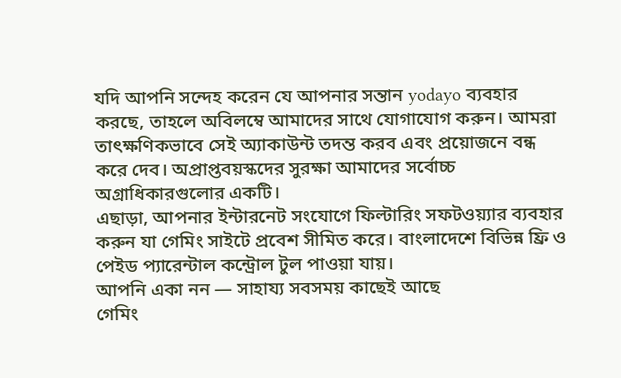যদি আপনি সন্দেহ করেন যে আপনার সন্তান yodayo ব্যবহার করছে, তাহলে অবিলম্বে আমাদের সাথে যোগাযোগ করুন। আমরা তাৎক্ষণিকভাবে সেই অ্যাকাউন্ট তদন্ত করব এবং প্রয়োজনে বন্ধ করে দেব। অপ্রাপ্তবয়স্কদের সুরক্ষা আমাদের সর্বোচ্চ অগ্রাধিকারগুলোর একটি।
এছাড়া, আপনার ইন্টারনেট সংযোগে ফিল্টারিং সফটওয়্যার ব্যবহার করুন যা গেমিং সাইটে প্রবেশ সীমিত করে। বাংলাদেশে বিভিন্ন ফ্রি ও পেইড প্যারেন্টাল কন্ট্রোল টুল পাওয়া যায়।
আপনি একা নন — সাহায্য সবসময় কাছেই আছে
গেমিং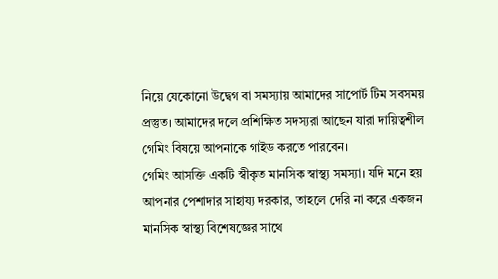নিয়ে যেকোনো উদ্বেগ বা সমস্যায় আমাদের সাপোর্ট টিম সবসময় প্রস্তুত। আমাদের দলে প্রশিক্ষিত সদস্যরা আছেন যারা দায়িত্বশীল গেমিং বিষয়ে আপনাকে গাইড করতে পারবেন।
গেমিং আসক্তি একটি স্বীকৃত মানসিক স্বাস্থ্য সমস্যা। যদি মনে হয় আপনার পেশাদার সাহায্য দরকার, তাহলে দেরি না করে একজন মানসিক স্বাস্থ্য বিশেষজ্ঞের সাথে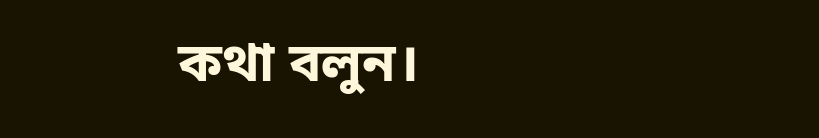কথা বলুন।